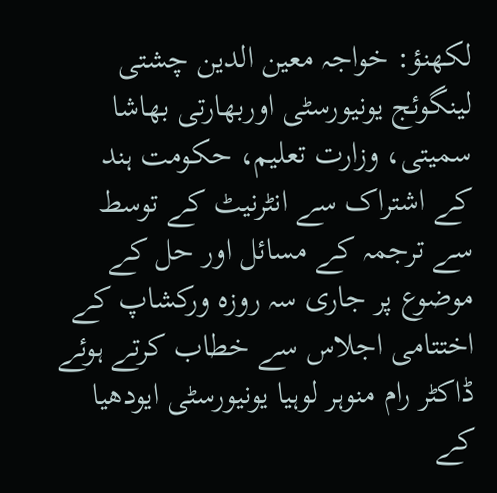لکھنؤ: خواجہ معین الدین چشتی لینگوئج یونیورسٹی اوربھارتی بھاشا سمیتی، وزارت تعلیم، حکومت ہند کے اشتراک سے انٹرنیٹ کے توسط سے ترجمہ کے مسائل اور حل کے موضوع پر جاری سہ روزہ ورکشاپ کے اختتامی اجلاس سے خطاب کرتے ہوئے ڈاکٹر رام منوہر لوہیا یونیورسٹی ایودھیا کے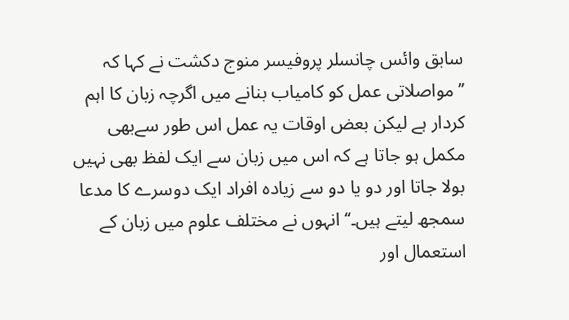سابق وائس چانسلر پروفیسر منوج دکشت نے کہا کہ ’’مواصلاتی عمل کو کامیاب بنانے میں اگرچہ زبان کا اہم کردار ہے لیکن بعض اوقات یہ عمل اس طور سےبھی مکمل ہو جاتا ہے کہ اس میں زبان سے ایک لفظ بھی نہیں بولا جاتا اور دو یا دو سے زیادہ افراد ایک دوسرے کا مدعا سمجھ لیتے ہیں۔‘‘ انہوں نے مختلف علوم میں زبان کے استعمال اور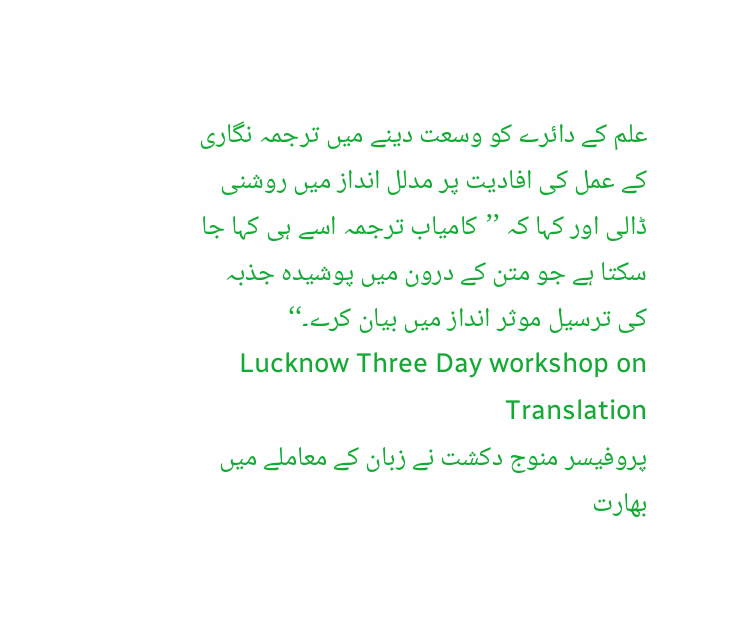علم کے دائرے کو وسعت دینے میں ترجمہ نگاری کے عمل کی افادیت پر مدلل انداز میں روشنی ڈالی اور کہا کہ ’’کامیاب ترجمہ اسے ہی کہا جا سکتا ہے جو متن کے درون میں پوشیدہ جذبہ کی ترسیل موثر انداز میں بیان کرے۔‘‘ Lucknow Three Day workshop on Translation
پروفیسر منوج دکشت نے زبان کے معاملے میں بھارت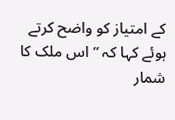کے امتیاز کو واضح کرتے ہوئے کہا کہ ’’اس ملک کا شمار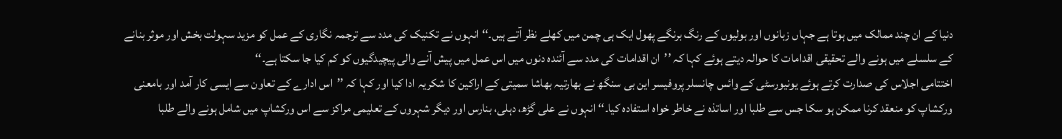دنیا کے ان چند ممالک میں ہوتا ہے جہاں زبانوں اور بولیوں کے رنگ برنگے پھول ایک ہی چمن میں کھلے نظر آتے ہیں۔‘‘ انہوں نے تکنیک کی مدد سے ترجمہ نگاری کے عمل کو مزید سہولت بخش اور موثر بنانے کے سلسلے میں ہونے والے تحقیقی اقدامات کا حوالہ دیتے ہوئے کہا کہ ’’ان اقدامات کی مدد سے آئندہ دنوں میں اس عمل میں پیش آنے والی پیچیدگیوں کو کم کیا جا سکتا ہے۔‘‘
اختتامی اجلاس کی صدارت کرتے ہوئے یونیورسٹی کے وائس چانسلر پروفیسر این بی سنگھ نے بھارتیہ بھاشا سمیتی کے اراکین کا شکریہ ادا کیا اور کہا کہ ’’اس ادارے کے تعاون سے ایسی کار آمد اور بامعنی ورکشاپ کو منعقد کرنا ممکن ہو سکا جس سے طلبا اور اساتذہ نے خاطر خواہ استفادہ کیا۔‘‘ انہوں نے علی گڑھ، دہلی، بنارس اور دیگر شہروں کے تعلیمی مراکز سے اس ورکشاپ میں شامل ہونے والے طلبا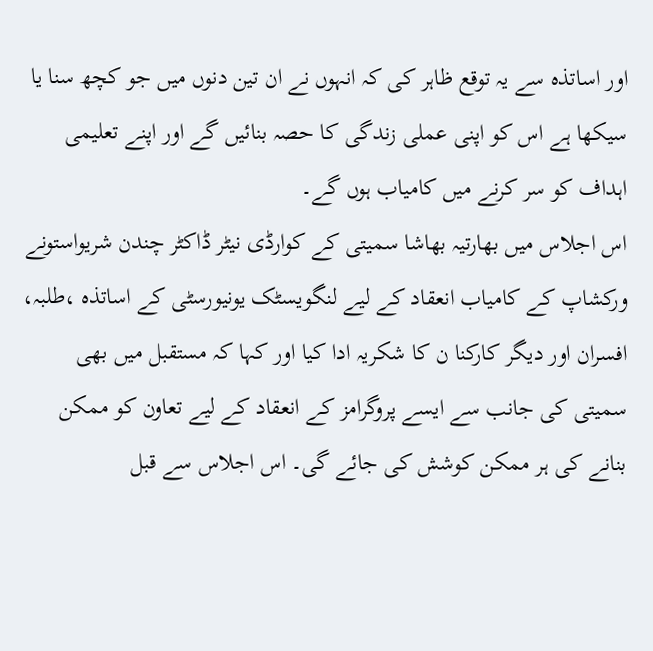اور اساتذہ سے یہ توقع ظاہر کی کہ انہوں نے ان تین دنوں میں جو کچھ سنا یا سیکھا ہے اس کو اپنی عملی زندگی کا حصہ بنائیں گے اور اپنے تعلیمی اہداف کو سر کرنے میں کامیاب ہوں گے۔
اس اجلاس میں بھارتیہ بھاشا سمیتی کے کوارڈی نیٹر ڈاکٹر چندن شریواستونے ورکشاپ کے کامیاب انعقاد کے لیے لنگویسٹک یونیورسٹی کے اساتذہ ،طلبہ، افسران اور دیگر کارکنا ن کا شکریہ ادا کیا اور کہا کہ مستقبل میں بھی سمیتی کی جانب سے ایسے پروگرامز کے انعقاد کے لیے تعاون کو ممکن بنانے کی ہر ممکن کوشش کی جائے گی۔ اس اجلاس سے قبل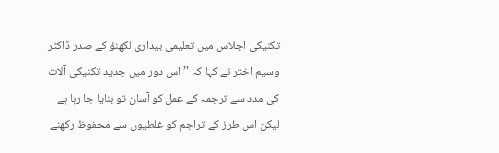تکنیکی اجلاس میں تعلیمی بیداری لکھنؤ کے صدر ڈاکٹر وسیم اختر نے کہا کہ ’’اس دور میں جدید تکنیکی آلات کی مدد سے ترجمہ کے عمل کو آسان تو بنایا جا رہا ہے لیکن اس طرز کے تراجم کو غلطیوں سے محفوظ رکھنے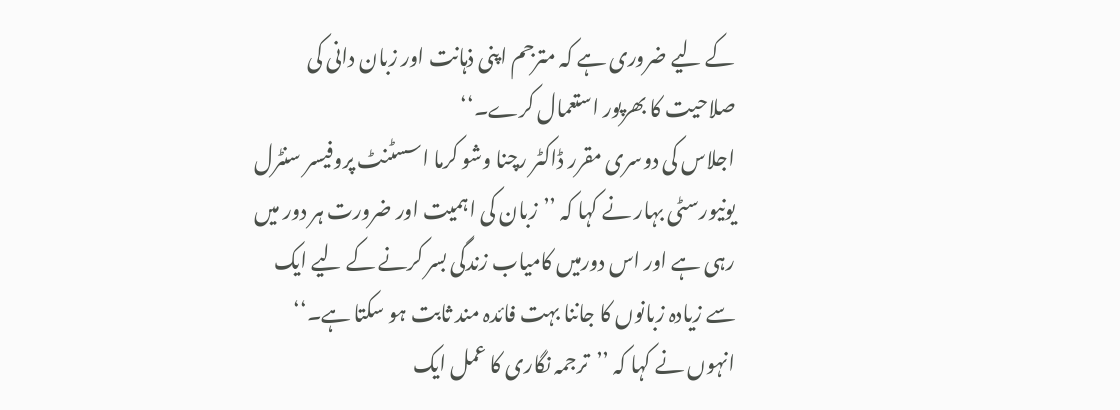کے لیے ضروری ہے کہ مترجم اپنی ذہانت اور زبان دانی کی صلاحیت کا بھرپور استعمال کرے۔‘‘
اجلاس کی دوسری مقرر ڈاکٹر رچنا وشو کرما اسسٹنٹ پروفیسر سنٹرل یونیورسٹی بہار نے کہا کہ ’’زبان کی اہمیت اور ضرورت ہر دور میں رہی ہے اور اس دورمیں کامیاب زندگی بسر کرنے کے لیے ایک سے زیادہ زبانوں کا جاننا بہت فائدہ مند ثابت ہو سکتا ہے۔‘‘ انہوں نے کہا کہ ’’ترجمہ نگاری کا عمل ایک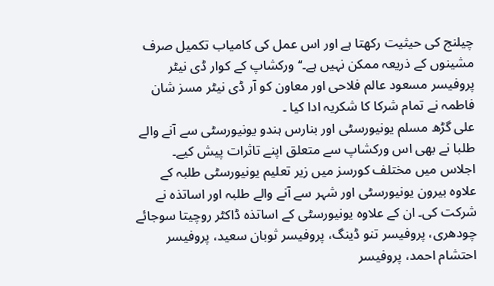چیلنج کی حیثیت رکھتا ہے اور اس عمل کی کامیاب تکمیل صرف مشینوں کے ذریعہ ممکن نہیں ہے۔‘‘ ورکشاپ کے کوار ڈی نیٹر پروفیسر مسعود عالم فلاحی اور معاون کو آر ڈی نیٹر مسز شان فاطمہ نے تمام شرکا کا شکریہ ادا کیا ۔
علی گڑھ مسلم یونیورسٹی اور بنارس ہندو یونیورسٹی سے آنے والے طلبا نے بھی اس ورکشاپ سے متعلق اپنے تاثرات پیش کیے۔ اجلاس میں مختلف کورسز میں زیر تعلیم یونیورسٹی طلبہ کے علاوہ بیرون یونیورسٹی اور شہر سے آنے والے طلبہ اور اساتذہ نے شرکت کی۔ ان کے علاوہ یونیورسٹی کے اساتذہ ڈاکٹر روچیتا سوجائے چودھری، پروفیسر تنو ڈینگ، پروفیسر ثوبان سعید، پروفیسر احتشام احمد، پروفیسر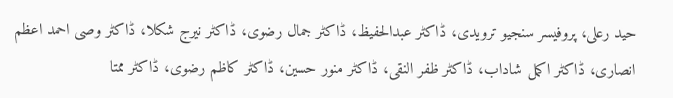حید رعلی، پروفیسر سنجیو ترویدی، ڈاکٹر عبدالحفیظ، ڈاکٹر جمال رضوی، ڈاکٹر نیرج شکلا، ڈاکٹر وصی احمد اعظم انصاری، ڈاکٹر اکمل شاداب، ڈاکٹر ظفر النقی، ڈاکٹر منور حسین، ڈاکٹر کاظم رضوی، ڈاکٹر ممتا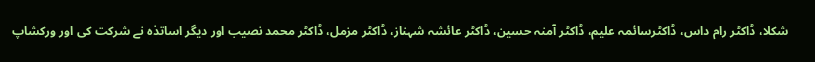شکلا، ڈاکٹر رام داس، ڈاکٹرسائمہ علیم، ڈاکٹر آمنہ حسین، ڈاکٹر عائشہ شہناز، ڈاکٹر مزمل، ڈاکٹر محمد نصیب اور دیگر اساتذہ نے شرکت کی اور ورکشاپ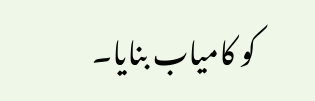کو کامیاب بنایا۔